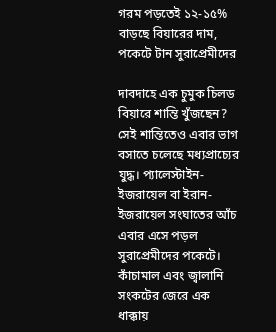গরম পড়তেই ১২-১৫% বাড়ছে বিয়ারের দাম, পকেটে টান সুরাপ্রেমীদের

দাবদাহে এক চুমুক চিলড বিয়ারে শান্তি খুঁজছেন? সেই শান্তিতেও এবার ভাগ বসাতে চলেছে মধ্যপ্রাচ্যের যুদ্ধ। প্যালেস্টাইন-ইজরায়েল বা ইরান-ইজরায়েল সংঘাতের আঁচ এবার এসে পড়ল সুরাপ্রেমীদের পকেটে। কাঁচামাল এবং জ্বালানি সংকটের জেরে এক ধাক্কায়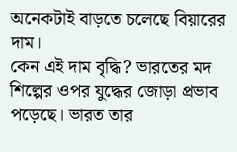অনেকটাই বাড়তে চলেছে বিয়ারের দাম।
কেন এই দাম বৃদ্ধি? ভারতের মদ শিল্পের ওপর যুদ্ধের জোড়া প্রভাব পড়েছে। ভারত তার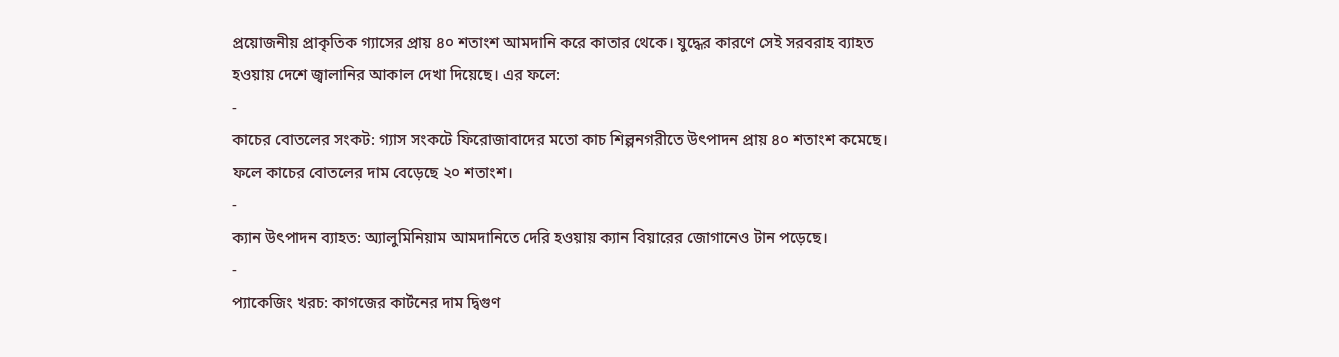প্রয়োজনীয় প্রাকৃতিক গ্যাসের প্রায় ৪০ শতাংশ আমদানি করে কাতার থেকে। যুদ্ধের কারণে সেই সরবরাহ ব্যাহত হওয়ায় দেশে জ্বালানির আকাল দেখা দিয়েছে। এর ফলে:
-
কাচের বোতলের সংকট: গ্যাস সংকটে ফিরোজাবাদের মতো কাচ শিল্পনগরীতে উৎপাদন প্রায় ৪০ শতাংশ কমেছে। ফলে কাচের বোতলের দাম বেড়েছে ২০ শতাংশ।
-
ক্যান উৎপাদন ব্যাহত: অ্যালুমিনিয়াম আমদানিতে দেরি হওয়ায় ক্যান বিয়ারের জোগানেও টান পড়েছে।
-
প্যাকেজিং খরচ: কাগজের কার্টনের দাম দ্বিগুণ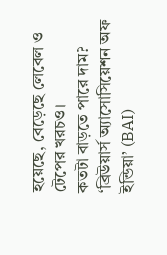হয়েছে, বেড়েছে লেবেল ও টেপের খরচও।
কতটা বাড়তে পারে দাম? ‘ব্রিউয়ার্স অ্যাসোসিয়েশন অফ ইন্ডিয়া’ (BAI)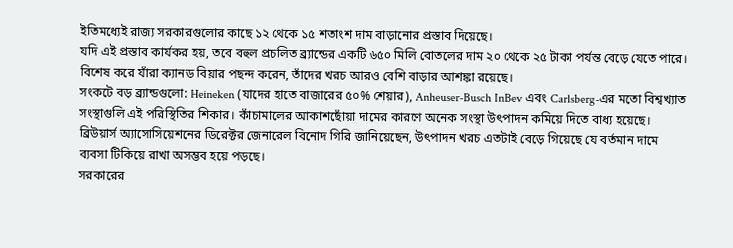ইতিমধ্যেই রাজ্য সরকারগুলোর কাছে ১২ থেকে ১৫ শতাংশ দাম বাড়ানোর প্রস্তাব দিয়েছে।
যদি এই প্রস্তাব কার্যকর হয়, তবে বহুল প্রচলিত ব্র্যান্ডের একটি ৬৫০ মিলি বোতলের দাম ২০ থেকে ২৫ টাকা পর্যন্ত বেড়ে যেতে পারে। বিশেষ করে যাঁরা ক্যানড বিয়ার পছন্দ করেন, তাঁদের খরচ আরও বেশি বাড়ার আশঙ্কা রয়েছে।
সংকটে বড় ব্র্যান্ডগুলো: Heineken (যাদের হাতে বাজারের ৫০% শেয়ার), Anheuser-Busch InBev এবং Carlsberg-এর মতো বিশ্বখ্যাত সংস্থাগুলি এই পরিস্থিতির শিকার। কাঁচামালের আকাশছোঁয়া দামের কারণে অনেক সংস্থা উৎপাদন কমিয়ে দিতে বাধ্য হয়েছে। ব্রিউয়ার্স অ্যাসোসিয়েশনের ডিরেক্টর জেনারেল বিনোদ গিরি জানিয়েছেন, উৎপাদন খরচ এতটাই বেড়ে গিয়েছে যে বর্তমান দামে ব্যবসা টিকিয়ে রাখা অসম্ভব হয়ে পড়ছে।
সরকারের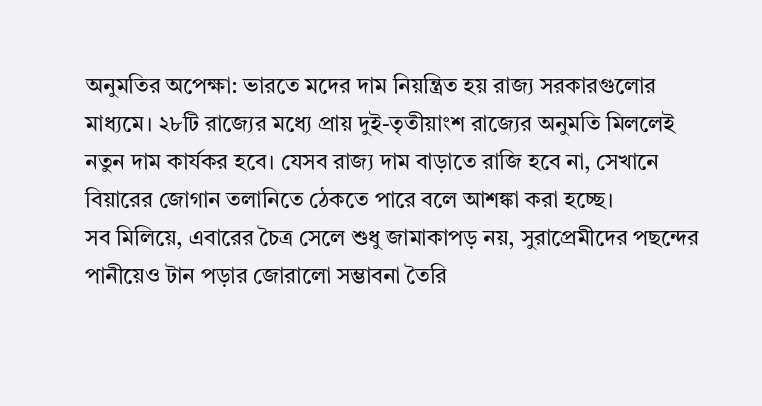অনুমতির অপেক্ষা: ভারতে মদের দাম নিয়ন্ত্রিত হয় রাজ্য সরকারগুলোর মাধ্যমে। ২৮টি রাজ্যের মধ্যে প্রায় দুই-তৃতীয়াংশ রাজ্যের অনুমতি মিললেই নতুন দাম কার্যকর হবে। যেসব রাজ্য দাম বাড়াতে রাজি হবে না, সেখানে বিয়ারের জোগান তলানিতে ঠেকতে পারে বলে আশঙ্কা করা হচ্ছে।
সব মিলিয়ে, এবারের চৈত্র সেলে শুধু জামাকাপড় নয়, সুরাপ্রেমীদের পছন্দের পানীয়েও টান পড়ার জোরালো সম্ভাবনা তৈরি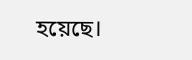হয়েছে।